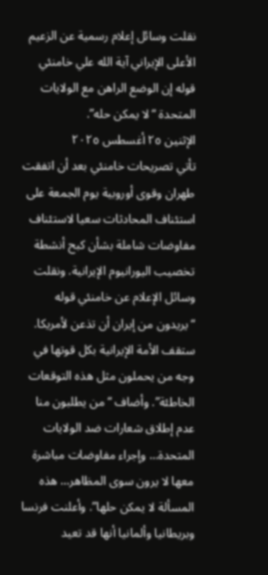نقلت وسائل إعلام رسمية عن الزعيم الأعلى الإيراني آية الله علي خامنئي قوله إن الوضع الراهن مع الولايات المتحدة “لا يمكن حله”.
الإثنين ٢٥ أغسطس ٢٠٢٥
تأتي تصريحات خامنئي بعد أن اتفقت طهران وقوى أوروبية يوم الجمعة على استئناف المحادثات سعيا لاستئناف مفاوضات شاملة بشأن كبح أنشطة تخصيب اليورانيوم الإيرانية. ونقلت وسائل الإعلام عن خامنئي قوله “يريدون من إيران أن تذعن لأمريكا. ستقف الأمة الإيرانية بكل قوتها في وجه من يحملون مثل هذه التوقعات الخاطئة”. وأضاف “من يطلبون منا عدم إطلاق شعارات ضد الولايات المتحدة… وإجراء مفاوضات مباشرة معها لا يرون سوى المظاهر… هذه المسألة لا يمكن حلها”. وأعلنت فرنسا وبريطانيا وألمانيا أنها قد تعيد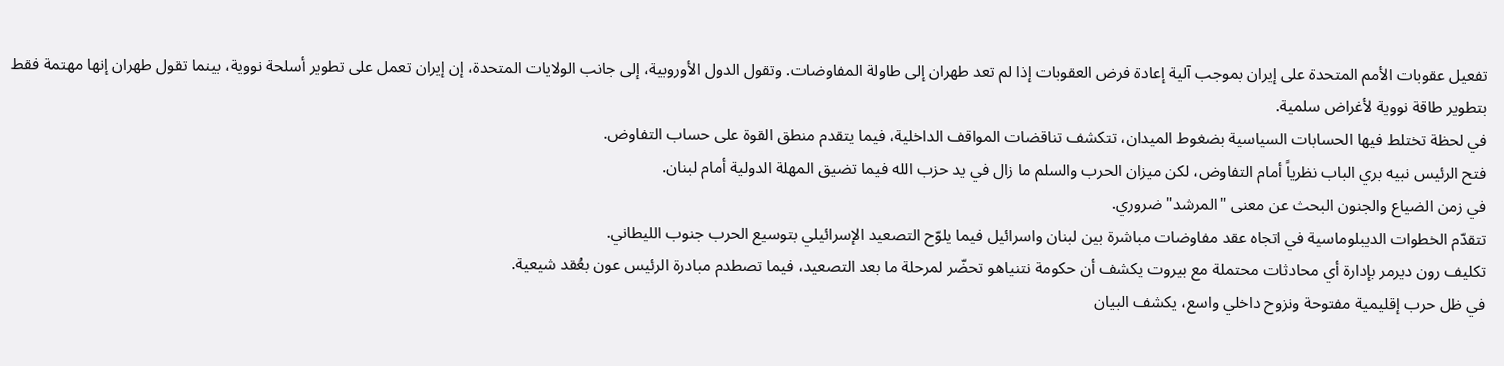تفعيل عقوبات الأمم المتحدة على إيران بموجب آلية إعادة فرض العقوبات إذا لم تعد طهران إلى طاولة المفاوضات. وتقول الدول الأوروبية، إلى جانب الولايات المتحدة، إن إيران تعمل على تطوير أسلحة نووية، بينما تقول طهران إنها مهتمة فقط بتطوير طاقة نووية لأغراض سلمية.
في لحظة تختلط فيها الحسابات السياسية بضغوط الميدان، تتكشف تناقضات المواقف الداخلية، فيما يتقدم منطق القوة على حساب التفاوض.
فتح الرئيس نبيه بري الباب نظرياً أمام التفاوض، لكن ميزان الحرب والسلم ما زال في يد حزب الله فيما تضيق المهلة الدولية أمام لبنان.
في زمن الضياع والجنون البحث عن معنى "المرشد" ضروري.
تتقدّم الخطوات الديبلوماسية في اتجاه عقد مفاوضات مباشرة بين لبنان واسرائيل فيما يلوّح التصعيد الإسرائيلي بتوسيع الحرب جنوب الليطاني.
تكليف رون ديرمر بإدارة أي محادثات محتملة مع بيروت يكشف أن حكومة نتنياهو تحضّر لمرحلة ما بعد التصعيد، فيما تصطدم مبادرة الرئيس عون بعُقد شيعية.
في ظل حرب إقليمية مفتوحة ونزوح داخلي واسع، يكشف البيان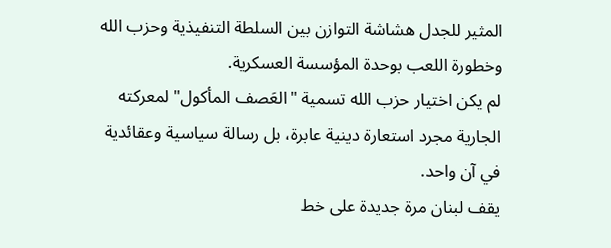المثير للجدل هشاشة التوازن بين السلطة التنفيذية وحزب الله وخطورة اللعب بوحدة المؤسسة العسكرية.
لم يكن اختيار حزب الله تسمية "العَصف المأكول" لمعركته الجارية مجرد استعارة دينية عابرة، بل رسالة سياسية وعقائدية في آن واحد.
يقف لبنان مرة جديدة على خط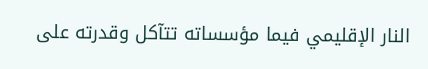النار الإقليمي فيما مؤسساته تتآكل وقدرته على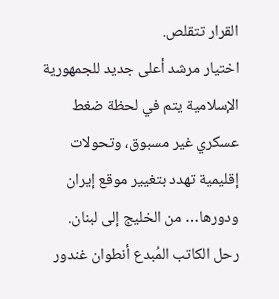القرار تتقلص.
اختيار مرشد أعلى جديد للجمهورية الإسلامية يتم في لحظة ضغط عسكري غير مسبوق، وتحولات إقليمية تهدد بتغيير موقع إيران ودورها… من الخليج إلى لبنان.
رحل الكاتب المُبدع أنطوان غندور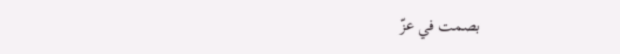بصمت في عزّ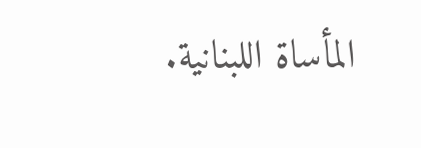المأساة اللبنانية.